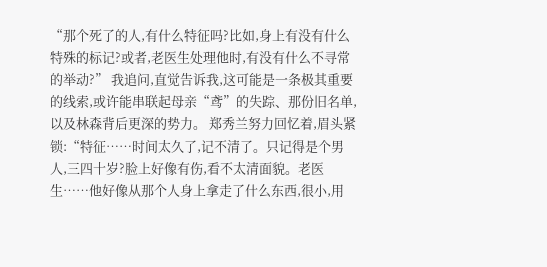“那个死了的人,有什么特征吗?比如,身上有没有什么特殊的标记?或者,老医生处理他时,有没有什么不寻常的举动?” 我追问,直觉告诉我,这可能是一条极其重要的线索,或许能串联起母亲“鸢”的失踪、那份旧名单,以及林森背后更深的势力。 郑秀兰努力回忆着,眉头紧锁:“特征……时间太久了,记不清了。只记得是个男人,三四十岁?脸上好像有伤,看不太清面貌。老医生……他好像从那个人身上拿走了什么东西,很小,用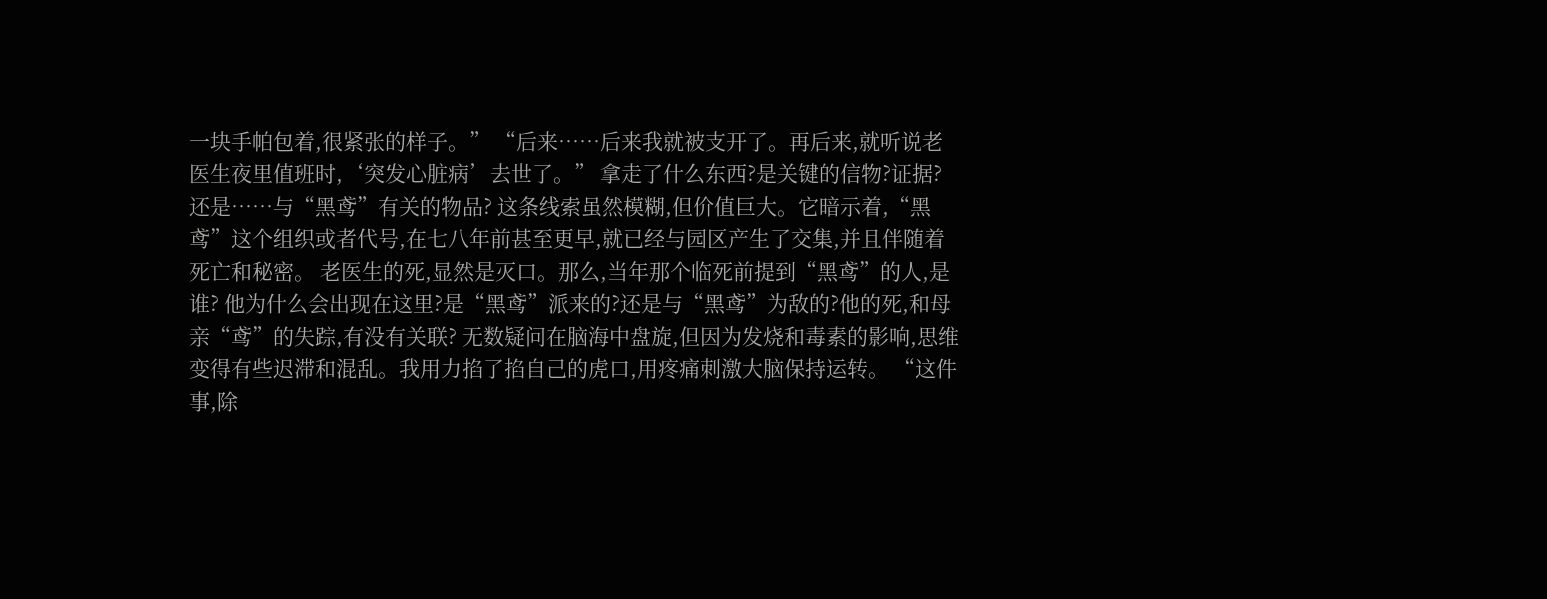一块手帕包着,很紧张的样子。” “后来……后来我就被支开了。再后来,就听说老医生夜里值班时,‘突发心脏病’去世了。” 拿走了什么东西?是关键的信物?证据?还是……与“黑鸢”有关的物品? 这条线索虽然模糊,但价值巨大。它暗示着,“黑鸢”这个组织或者代号,在七八年前甚至更早,就已经与园区产生了交集,并且伴随着死亡和秘密。 老医生的死,显然是灭口。那么,当年那个临死前提到“黑鸢”的人,是谁? 他为什么会出现在这里?是“黑鸢”派来的?还是与“黑鸢”为敌的?他的死,和母亲“鸢”的失踪,有没有关联? 无数疑问在脑海中盘旋,但因为发烧和毒素的影响,思维变得有些迟滞和混乱。我用力掐了掐自己的虎口,用疼痛刺激大脑保持运转。 “这件事,除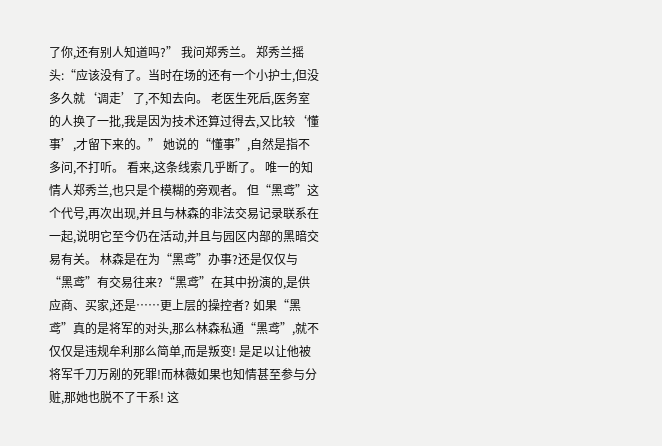了你,还有别人知道吗?” 我问郑秀兰。 郑秀兰摇头:“应该没有了。当时在场的还有一个小护士,但没多久就‘调走’了,不知去向。 老医生死后,医务室的人换了一批,我是因为技术还算过得去,又比较‘懂事’,才留下来的。” 她说的“懂事”,自然是指不多问,不打听。 看来,这条线索几乎断了。 唯一的知情人郑秀兰,也只是个模糊的旁观者。 但“黑鸢”这个代号,再次出现,并且与林森的非法交易记录联系在一起,说明它至今仍在活动,并且与园区内部的黑暗交易有关。 林森是在为“黑鸢”办事?还是仅仅与“黑鸢”有交易往来?“黑鸢”在其中扮演的,是供应商、买家,还是……更上层的操控者? 如果“黑鸢”真的是将军的对头,那么林森私通“黑鸢”,就不仅仅是违规牟利那么简单,而是叛变! 是足以让他被将军千刀万剐的死罪!而林薇如果也知情甚至参与分赃,那她也脱不了干系! 这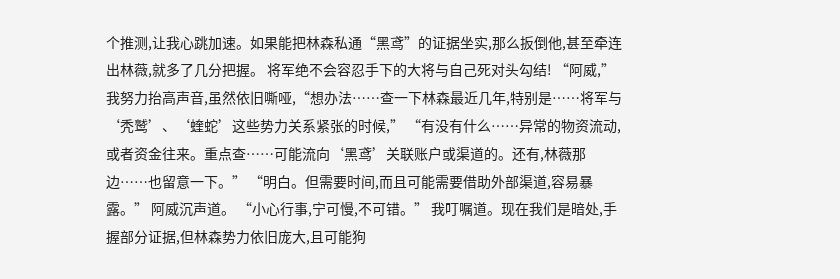个推测,让我心跳加速。如果能把林森私通“黑鸢”的证据坐实,那么扳倒他,甚至牵连出林薇,就多了几分把握。 将军绝不会容忍手下的大将与自己死对头勾结! “阿威,” 我努力抬高声音,虽然依旧嘶哑,“想办法……查一下林森最近几年,特别是……将军与‘秃鹫’、‘蝰蛇’这些势力关系紧张的时候,” “有没有什么……异常的物资流动,或者资金往来。重点查……可能流向‘黑鸢’关联账户或渠道的。还有,林薇那边……也留意一下。” “明白。但需要时间,而且可能需要借助外部渠道,容易暴露。” 阿威沉声道。 “小心行事,宁可慢,不可错。” 我叮嘱道。现在我们是暗处,手握部分证据,但林森势力依旧庞大,且可能狗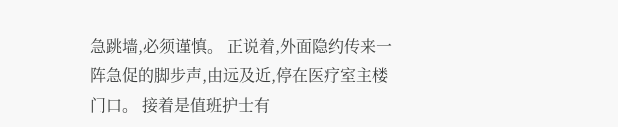急跳墙,必须谨慎。 正说着,外面隐约传来一阵急促的脚步声,由远及近,停在医疗室主楼门口。 接着是值班护士有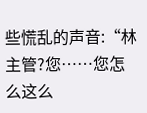些慌乱的声音:“林主管?您……您怎么这么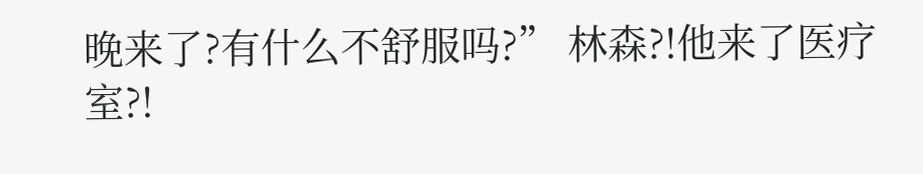晚来了?有什么不舒服吗?” 林森?!他来了医疗室?!